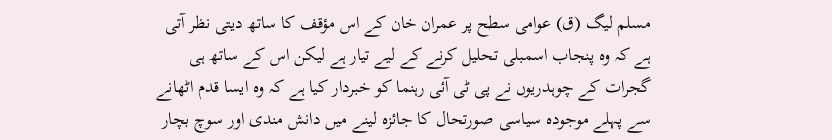مسلم لیگ (ق) عوامی سطح پر عمران خان کے اس مؤقف کا ساتھ دیتی نظر آتی ہے کہ وہ پنجاب اسمبلی تحلیل کرنے کے لیے تیار ہے لیکن اس کے ساتھ ہی گجرات کے چوہدریوں نے پی ٹی آئی رہنما کو خبردار کیا ہے کہ وہ ایسا قدم اٹھانے سے پہلے موجودہ سیاسی صورتحال کا جائزہ لینے میں دانش مندی اور سوچ بچار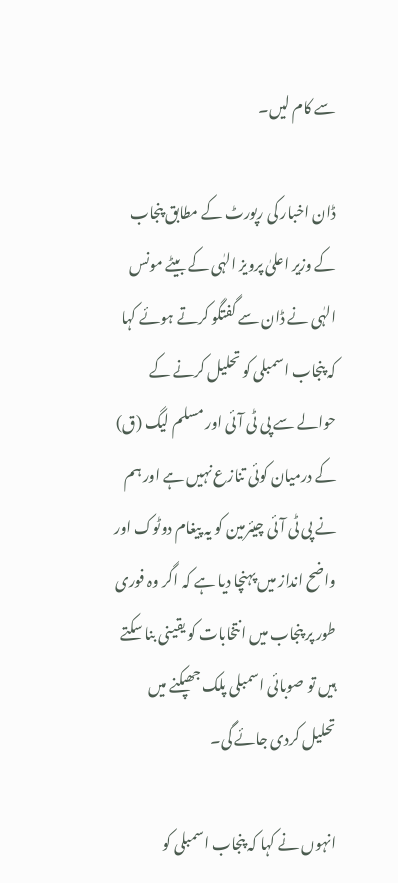سے کام لیں۔

ڈان اخبار کی رپورٹ کے مطابق پنجاب کے وزیر اعلیٰ پرویز الہٰی کے بیٹے مونس الہٰی نے ڈان سے گفتگو کرتے ہوئے کہا کہ پنجاب اسمبلی کو تحلیل کرنے کے حوالے سے پی ٹی آئی اور مسلم لیگ (ق) کے درمیان کوئی تنازع نہیں ہے اور ہم نے پی ٹی آئی چیئرمین کو یہ پیغام دوٹوک اور واضح انداز میں پہنچا دیا ہے کہ اگر وہ فوری طور پر پنجاب میں انتخابات کو یقینی بنا سکتے ہیں تو صوبائی اسمبلی پلک جھپکنے میں تحلیل کردی جائے گی۔

انہوں نے کہا کہ پنجاب اسمبلی کو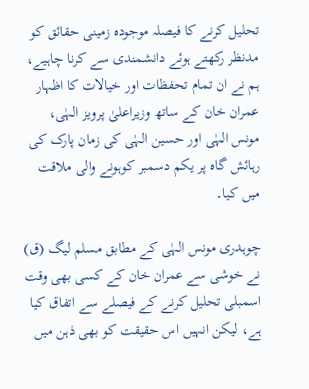تحلیل کرنے کا فیصلہ موجودہ زمینی حقائق کو مدنظر رکھتے ہوئے دانشمندی سے کرنا چاہیے، ہم نے ان تمام تحفظات اور خیالات کا اظہار عمران خان کے ساتھ وزیراعلیٰ پرویز الہٰی، مونس الہٰی اور حسین الہٰی کی زمان پارک کی رہائش گاہ پر یکم دسمبر کوہونے والی ملاقت میں کیا۔

چوہدری مونس الہٰی کے مطابق مسلم لیگ (ق) نے خوشی سے عمران خان کے کسی بھی وقت اسمبلی تحلیل کرنے کے فیصلے سے اتفاق کیا ہے، لیکن انہیں اس حقیقت کو بھی ذہن میں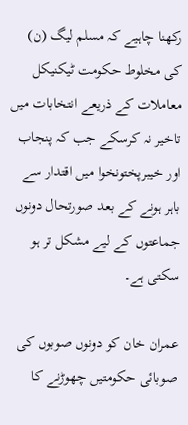رکھنا چاہیے کہ مسلم لیگ (ن) کی مخلوط حکومت ٹیکنیکل معاملات کے ذریعے انتخابات میں تاخیر نہ کرسکے جب کہ پنجاب اور خیبرپختونخوا میں اقتدار سے باہر ہونے کے بعد صورتحال دونوں جماعتوں کے لیے مشکل تر ہو سکتی ہے۔

عمران خان کو دونوں صوبوں کی صوبائی حکومتیں چھوڑنے کا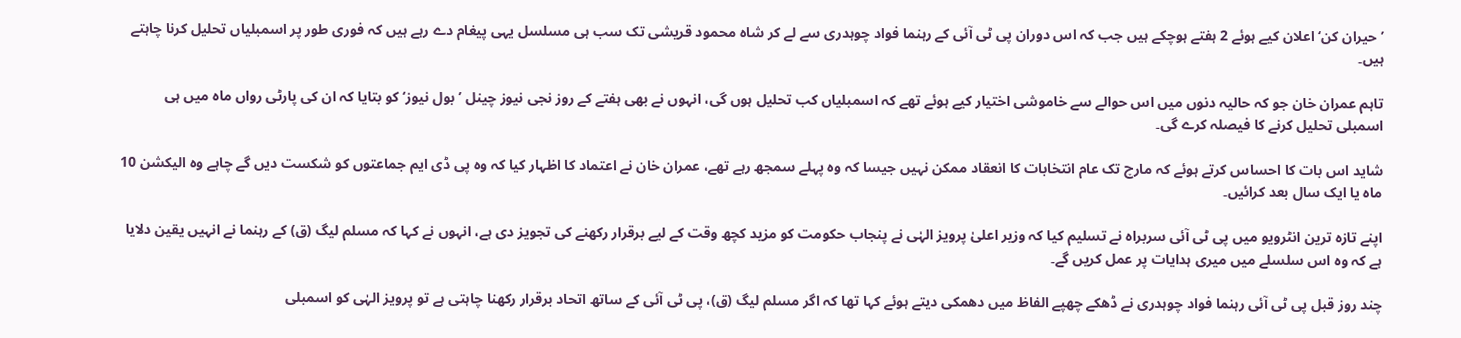’حیران کن‘ اعلان کیے ہوئے 2 ہفتے ہوچکے ہیں جب کہ اس دوران پی ٹی آئی کے رہنما فواد چوہدری سے لے کر شاہ محمود قریشی تک سب ہی مسلسل یہی پیغام دے رہے ہیں کہ فوری طور پر اسمبلیاں تحلیل کرنا چاہتے ہیں۔

تاہم عمران خان جو کہ حالیہ دنوں میں اس حوالے سے خاموشی اختیار کیے ہوئے تھے کہ اسمبلیاں کب تحلیل ہوں گی، انہوں نے بھی ہفتے کے روز نجی نیوز چینل ’بول نیوز‘ کو بتایا کہ ان کی پارٹی رواں ماہ میں ہی اسمبلی تحلیل کرنے کا فیصلہ کرے گی۔

شاید اس بات کا احساس کرتے ہوئے کہ مارچ تک عام انتخابات کا انعقاد ممکن نہیں جیسا کہ وہ پہلے سمجھ رہے تھے، عمران خان نے اعتماد کا اظہار کیا کہ وہ پی ڈی ایم جماعتوں کو شکست دیں گے چاہے وہ الیکشن 10 ماہ یا ایک سال بعد کرائیں۔

اپنے تازہ ترین انٹرویو میں پی ٹی آئی سربراہ نے تسلیم کیا کہ وزیر اعلیٰ پرویز الہٰی نے پنجاب حکومت کو مزید کچھ وقت کے لیے برقرار رکھنے کی تجویز دی ہے، انہوں نے کہا کہ مسلم لیگ (ق) کے رہنما نے انہیں یقین دلایا ہے کہ وہ اس سلسلے میں میری ہدایات پر عمل کریں گے۔

چند روز قبل پی ٹی آئی رہنما فواد چوہدری نے ڈھکے چھپے الفاظ میں دھمکی دیتے ہوئے کہا تھا کہ اگر مسلم لیگ (ق)، پی ٹی آئی کے ساتھ اتحاد برقرار رکھنا چاہتی ہے تو پرویز الہٰی کو اسمبلی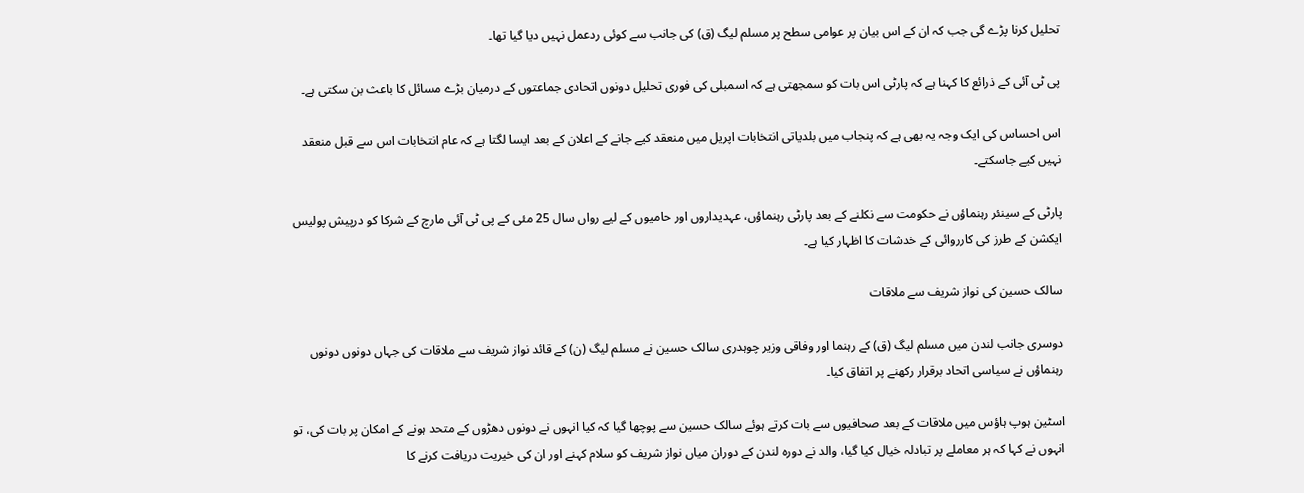تحلیل کرنا پڑے گی جب کہ ان کے اس بیان پر عوامی سطح پر مسلم لیگ (ق) کی جانب سے کوئی ردعمل نہیں دیا گیا تھا۔

پی ٹی آئی کے ذرائع کا کہنا ہے کہ پارٹی اس بات کو سمجھتی ہے کہ اسمبلی کی فوری تحلیل دونوں اتحادی جماعتوں کے درمیان بڑے مسائل کا باعث بن سکتی ہے۔

اس احساس کی ایک وجہ یہ بھی ہے کہ پنجاب میں بلدیاتی انتخابات اپریل میں منعقد کیے جانے کے اعلان کے بعد ایسا لگتا ہے کہ عام انتخابات اس سے قبل منعقد نہیں کیے جاسکتے۔

پارٹی کے سینئر رہنماؤں نے حکومت سے نکلنے کے بعد پارٹی رہنماؤں، عہدیداروں اور حامیوں کے لیے رواں سال 25 مئی کے پی ٹی آئی مارچ کے شرکا کو درپیش پولیس ایکشن کے طرز کی کارروائی کے خدشات کا اظہار کیا ہے۔

سالک حسین کی نواز شریف سے ملاقات

دوسری جانب لندن میں مسلم لیگ (ق) کے رہنما اور وفاقی وزیر چوہدری سالک حسین نے مسلم لیگ (ن) کے قائد نواز شریف سے ملاقات کی جہاں دونوں دونوں رہنماؤں نے سیاسی اتحاد برقرار رکھنے پر اتفاق کیا۔

اسٹین ہوپ ہاؤس میں ملاقات کے بعد صحافیوں سے بات کرتے ہوئے سالک حسین سے پوچھا گیا کہ کیا انہوں نے دونوں دھڑوں کے متحد ہونے کے امکان پر بات کی، تو انہوں نے کہا کہ ہر معاملے پر تبادلہ خیال کیا گیا، والد نے دورہ لندن کے دوران میاں نواز شریف کو سلام کہنے اور ان کی خیریت دریافت کرنے کا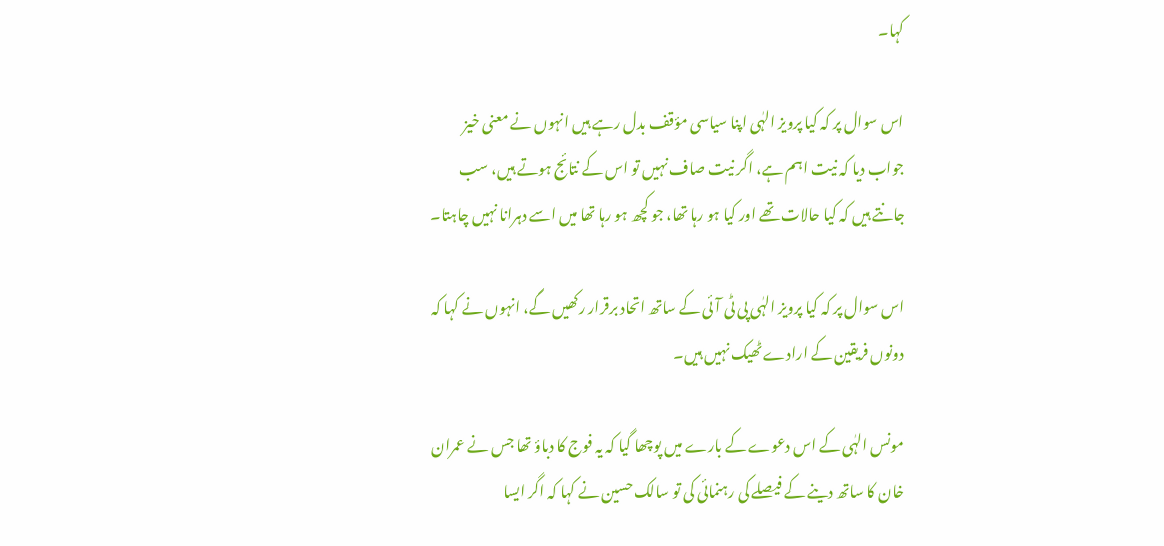کہا۔

اس سوال پر کہ کیا پرویز الہٰی اپنا سیاسی مؤقف بدل رہے ہیں انہوں نے معنی خیز جواب دیا کہ نیت اہم ہے، اگر نیت صاف نہیں تو اس کے نتائج ہوتے ہیں، سب جانتے ہیں کہ کیا حالات تھے اور کیا ہو رہا تھا، جو کچھ ہو رہا تھا میں اسے دہرانا نہیں چاہتا۔

اس سوال پر کہ کیا پرویز الہٰی پی ٹی آئی کے ساتھ اتحاد برقرار رکھیں گے، انہوں نے کہا کہ دونوں فریقین کے ارادے ٹھیک نہیں ہیں۔

مونس الہٰی کے اس دعوے کے بارے میں پوچھا گیا کہ یہ فوج کا دباؤ تھا جس نے عمران خان کا ساتھ دینے کے فیصلے کی رہنمائی کی تو سالک حسین نے کہا کہ اگر ایسا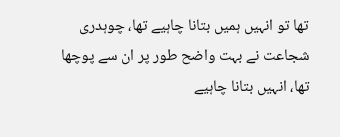تھا تو انہیں ہمیں بتانا چاہیے تھا، چوہدری شجاعت نے بہت واضح طور پر ان سے پوچھا تھا، انہیں بتانا چاہیے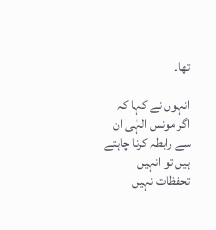تھا۔

انہوں نے کہا کہ اگر مونس الہٰی ان سے رابطہ کرنا چاہتے ہیں تو انہیں تحفظات نہیں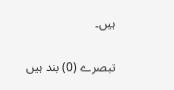ہیں۔

تبصرے (0) بند ہیں